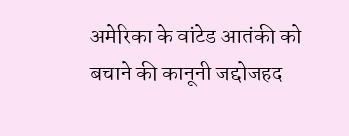अमेरिका के वांटेड आतंकी को बचाने की कानूनी जद्दोजहद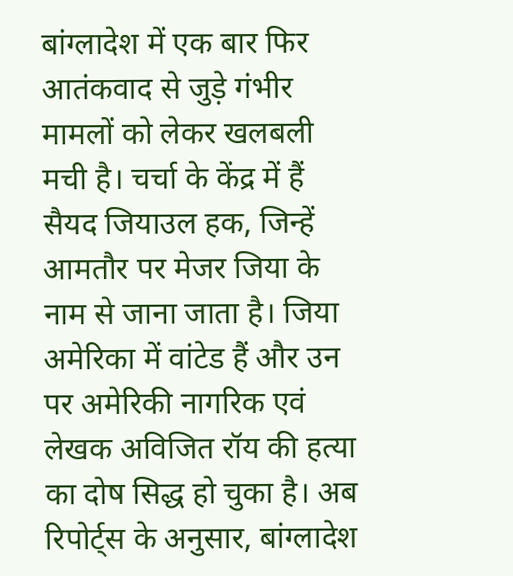बांग्लादेश में एक बार फिर आतंकवाद से जुड़े गंभीर मामलों को लेकर खलबली मची है। चर्चा के केंद्र में हैं सैयद जियाउल हक, जिन्हें आमतौर पर मेजर जिया के नाम से जाना जाता है। जिया अमेरिका में वांटेड हैं और उन पर अमेरिकी नागरिक एवं लेखक अविजित रॉय की हत्या का दोष सिद्ध हो चुका है। अब रिपोर्ट्स के अनुसार, बांग्लादेश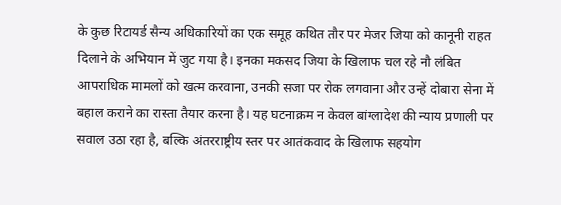के कुछ रिटायर्ड सैन्य अधिकारियों का एक समूह कथित तौर पर मेजर जिया को कानूनी राहत दिलाने के अभियान में जुट गया है। इनका मकसद जिया के खिलाफ चल रहे नौ लंबित आपराधिक मामलों को खत्म करवाना, उनकी सजा पर रोक लगवाना और उन्हें दोबारा सेना में बहाल कराने का रास्ता तैयार करना है। यह घटनाक्रम न केवल बांग्लादेश की न्याय प्रणाली पर सवाल उठा रहा है, बल्कि अंतरराष्ट्रीय स्तर पर आतंकवाद के खिलाफ सहयोग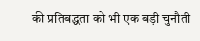की प्रतिबद्धता को भी एक बड़ी चुनौती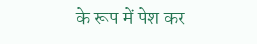के रूप में पेश कर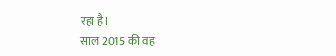रहा है।
साल 2015 की वह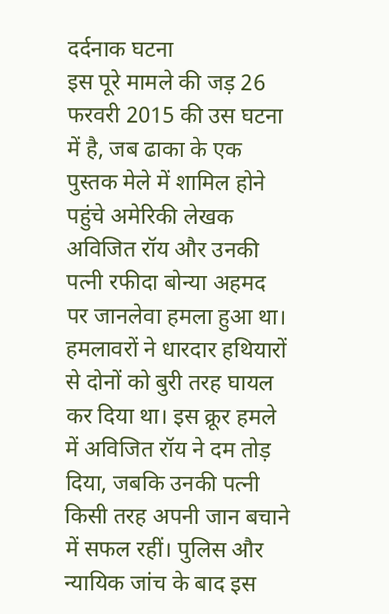दर्दनाक घटना
इस पूरे मामले की जड़ 26 फरवरी 2015 की उस घटना में है, जब ढाका के एक पुस्तक मेले में शामिल होने पहुंचे अमेरिकी लेखक अविजित रॉय और उनकी पत्नी रफीदा बोन्या अहमद पर जानलेवा हमला हुआ था। हमलावरों ने धारदार हथियारों से दोनों को बुरी तरह घायल कर दिया था। इस क्रूर हमले में अविजित रॉय ने दम तोड़ दिया, जबकि उनकी पत्नी किसी तरह अपनी जान बचाने में सफल रहीं। पुलिस और न्यायिक जांच के बाद इस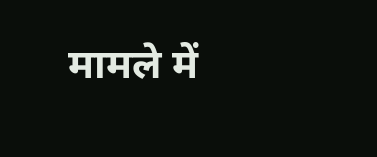मामले में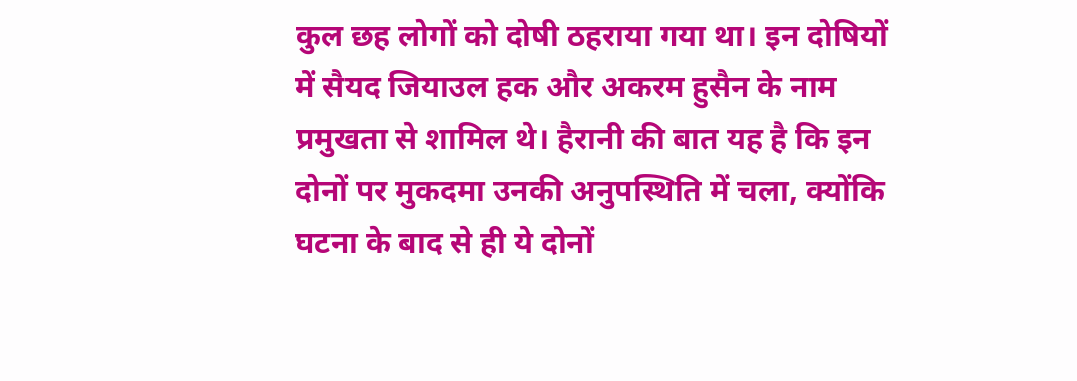कुल छह लोगों को दोषी ठहराया गया था। इन दोषियों में सैयद जियाउल हक और अकरम हुसैन के नाम प्रमुखता से शामिल थे। हैरानी की बात यह है कि इन दोनों पर मुकदमा उनकी अनुपस्थिति में चला, क्योंकि घटना के बाद से ही ये दोनों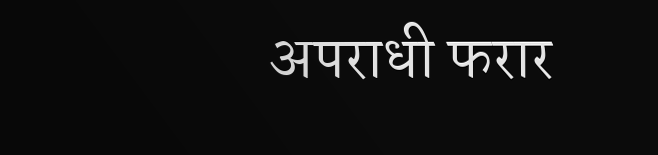अपराधी फरार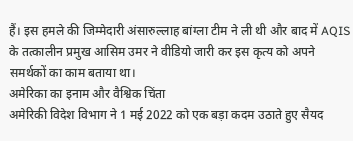हैं। इस हमले की जिम्मेदारी अंसारुल्लाह बांग्ला टीम ने ली थी और बाद में AQIS के तत्कालीन प्रमुख आसिम उमर ने वीडियो जारी कर इस कृत्य को अपने समर्थकों का काम बताया था।
अमेरिका का इनाम और वैश्विक चिंता
अमेरिकी विदेश विभाग ने 1 मई 2022 को एक बड़ा कदम उठाते हुए सैयद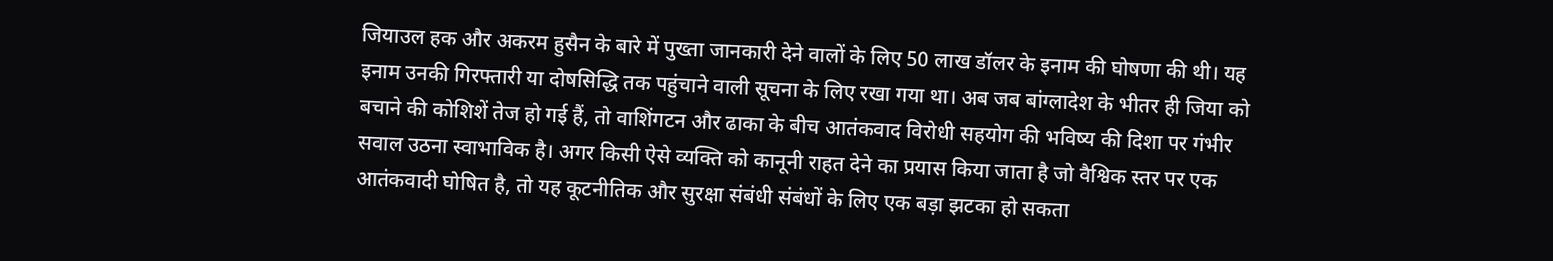जियाउल हक और अकरम हुसैन के बारे में पुख्ता जानकारी देने वालों के लिए 50 लाख डॉलर के इनाम की घोषणा की थी। यह इनाम उनकी गिरफ्तारी या दोषसिद्धि तक पहुंचाने वाली सूचना के लिए रखा गया था। अब जब बांग्लादेश के भीतर ही जिया को बचाने की कोशिशें तेज हो गई हैं, तो वाशिंगटन और ढाका के बीच आतंकवाद विरोधी सहयोग की भविष्य की दिशा पर गंभीर सवाल उठना स्वाभाविक है। अगर किसी ऐसे व्यक्ति को कानूनी राहत देने का प्रयास किया जाता है जो वैश्विक स्तर पर एक आतंकवादी घोषित है, तो यह कूटनीतिक और सुरक्षा संबंधी संबंधों के लिए एक बड़ा झटका हो सकता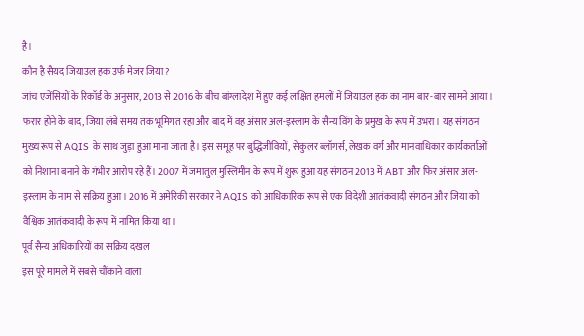है।
कौन है सैयद जियाउल हक उर्फ मेजर जिया?
जांच एजेंसियों के रिकॉर्ड के अनुसार, 2013 से 2016 के बीच बांग्लादेश में हुए कई लक्षित हमलों में जियाउल हक का नाम बार-बार सामने आया। फरार होने के बाद, जिया लंबे समय तक भूमिगत रहा और बाद में वह अंसार अल-इस्लाम के सैन्य विंग के प्रमुख के रूप में उभरा। यह संगठन मुख्य रूप से AQIS के साथ जुड़ा हुआ माना जाता है। इस समूह पर बुद्धिजीवियों, सेकुलर ब्लॉगर्स, लेखक वर्ग और मानवाधिकार कार्यकर्ताओं को निशाना बनाने के गंभीर आरोप रहे हैं। 2007 में जमातुल मुस्लिमीन के रूप में शुरू हुआ यह संगठन 2013 में ABT और फिर अंसार अल-इस्लाम के नाम से सक्रिय हुआ। 2016 में अमेरिकी सरकार ने AQIS को आधिकारिक रूप से एक विदेशी आतंकवादी संगठन और जिया को वैश्विक आतंकवादी के रूप में नामित किया था।
पूर्व सैन्य अधिकारियों का सक्रिय दखल
इस पूरे मामले में सबसे चौंकाने वाला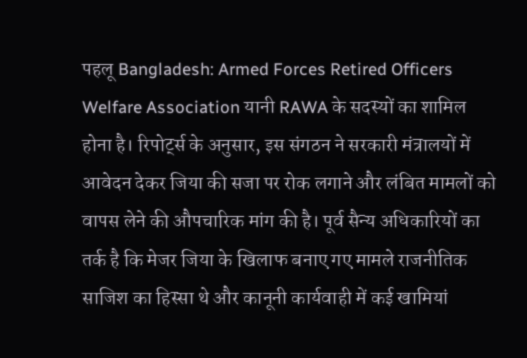पहलू Bangladesh: Armed Forces Retired Officers Welfare Association यानी RAWA के सदस्यों का शामिल होना है। रिपोर्ट्स के अनुसार, इस संगठन ने सरकारी मंत्रालयों में आवेदन देकर जिया की सजा पर रोक लगाने और लंबित मामलों को वापस लेने की औपचारिक मांग की है। पूर्व सैन्य अधिकारियों का तर्क है कि मेजर जिया के खिलाफ बनाए गए मामले राजनीतिक साजिश का हिस्सा थे और कानूनी कार्यवाही में कई खामियां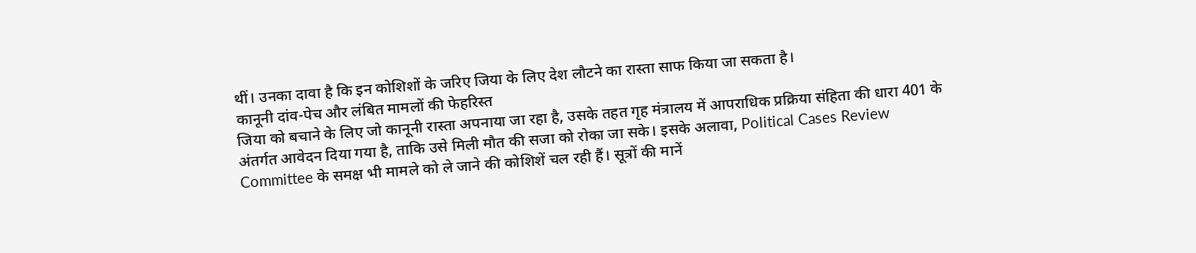थीं। उनका दावा है कि इन कोशिशों के जरिए जिया के लिए देश लौटने का रास्ता साफ किया जा सकता है।
कानूनी दांव-पेच और लंबित मामलों की फेहरिस्त
जिया को बचाने के लिए जो कानूनी रास्ता अपनाया जा रहा है, उसके तहत गृह मंत्रालय में आपराधिक प्रक्रिया संहिता की धारा 401 के अंतर्गत आवेदन दिया गया है, ताकि उसे मिली मौत की सजा को रोका जा सके। इसके अलावा, Political Cases Review Committee के समक्ष भी मामले को ले जाने की कोशिशें चल रही हैं। सूत्रों की मानें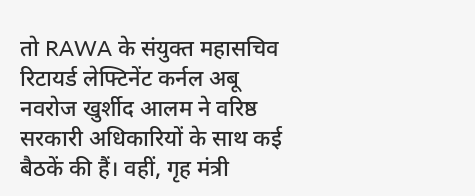तो RAWA के संयुक्त महासचिव रिटायर्ड लेफ्टिनेंट कर्नल अबू नवरोज खुर्शीद आलम ने वरिष्ठ सरकारी अधिकारियों के साथ कई बैठकें की हैं। वहीं, गृह मंत्री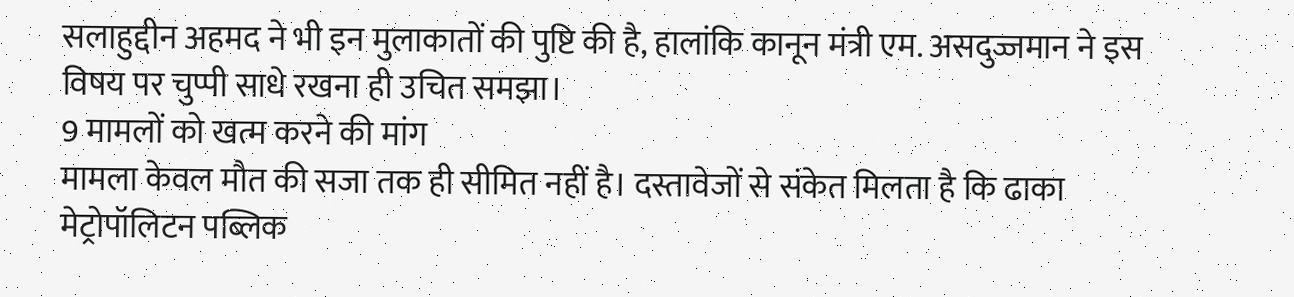सलाहुद्दीन अहमद ने भी इन मुलाकातों की पुष्टि की है, हालांकि कानून मंत्री एम. असदुज्जमान ने इस विषय पर चुप्पी साधे रखना ही उचित समझा।
9 मामलों को खत्म करने की मांग
मामला केवल मौत की सजा तक ही सीमित नहीं है। दस्तावेजों से संकेत मिलता है कि ढाका मेट्रोपॉलिटन पब्लिक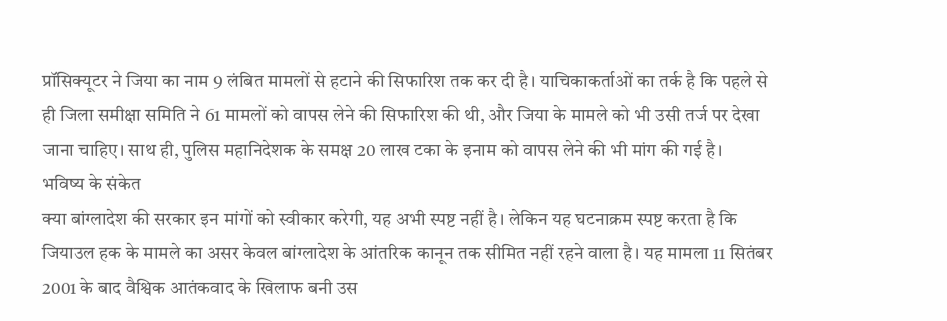प्रॉसिक्यूटर ने जिया का नाम 9 लंबित मामलों से हटाने की सिफारिश तक कर दी है। याचिकाकर्ताओं का तर्क है कि पहले से ही जिला समीक्षा समिति ने 61 मामलों को वापस लेने की सिफारिश की थी, और जिया के मामले को भी उसी तर्ज पर देखा जाना चाहिए। साथ ही, पुलिस महानिदेशक के समक्ष 20 लाख टका के इनाम को वापस लेने की भी मांग की गई है।
भविष्य के संकेत
क्या बांग्लादेश की सरकार इन मांगों को स्वीकार करेगी, यह अभी स्पष्ट नहीं है। लेकिन यह घटनाक्रम स्पष्ट करता है कि जियाउल हक के मामले का असर केवल बांग्लादेश के आंतरिक कानून तक सीमित नहीं रहने वाला है। यह मामला 11 सितंबर 2001 के बाद वैश्विक आतंकवाद के खिलाफ बनी उस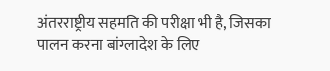अंतरराष्ट्रीय सहमति की परीक्षा भी है, जिसका पालन करना बांग्लादेश के लिए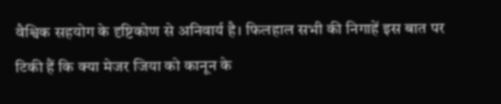वैश्विक सहयोग के दृष्टिकोण से अनिवार्य है। फिलहाल सभी की निगाहें इस बात पर टिकी हैं कि क्या मेजर जिया को कानून के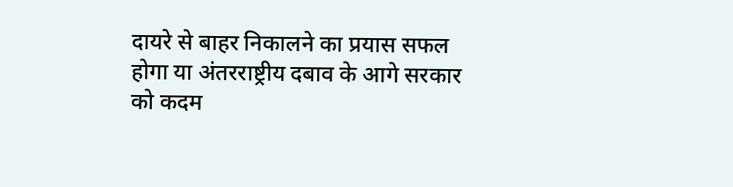दायरे से बाहर निकालने का प्रयास सफल होगा या अंतरराष्ट्रीय दबाव के आगे सरकार को कदम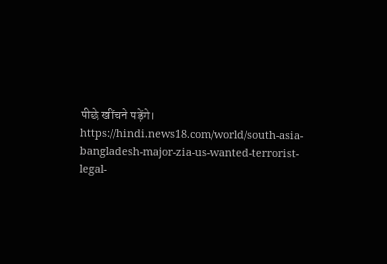पीछे खींचने पड़ेंगे।
https://hindi.news18.com/world/south-asia-bangladesh-major-zia-us-wanted-terrorist-legal-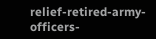relief-retired-army-officers-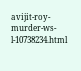avijit-roy-murder-ws-l-10738234.html